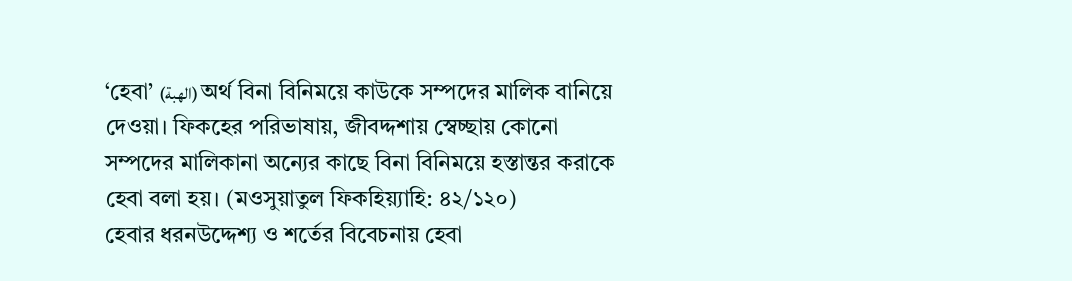‘হেবা’ (الهبة) অর্থ বিনা বিনিময়ে কাউকে সম্পদের মালিক বানিয়ে দেওয়া। ফিকহের পরিভাষায়, জীবদ্দশায় স্বেচ্ছায় কোনো সম্পদের মালিকানা অন্যের কাছে বিনা বিনিময়ে হস্তান্তর করাকে হেবা বলা হয়। (মওসুয়াতুল ফিকহিয়্যাহি: ৪২/১২০)
হেবার ধরনউদ্দেশ্য ও শর্তের বিবেচনায় হেবা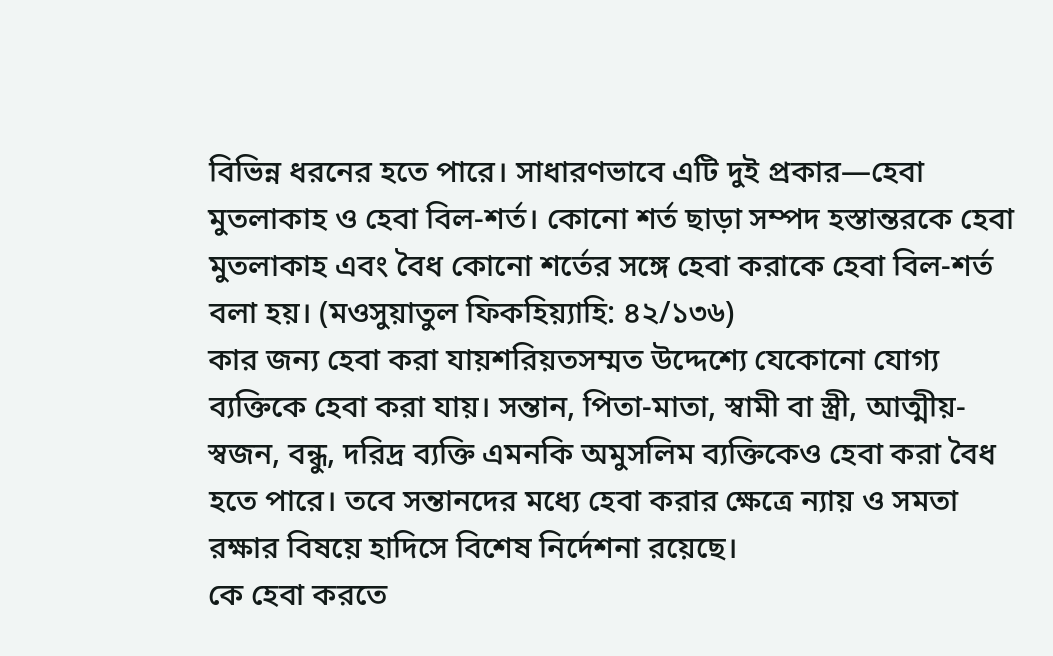বিভিন্ন ধরনের হতে পারে। সাধারণভাবে এটি দুই প্রকার—হেবা মুতলাকাহ ও হেবা বিল-শর্ত। কোনো শর্ত ছাড়া সম্পদ হস্তান্তরকে হেবা মুতলাকাহ এবং বৈধ কোনো শর্তের সঙ্গে হেবা করাকে হেবা বিল-শর্ত বলা হয়। (মওসুয়াতুল ফিকহিয়্যাহি: ৪২/১৩৬)
কার জন্য হেবা করা যায়শরিয়তসম্মত উদ্দেশ্যে যেকোনো যোগ্য ব্যক্তিকে হেবা করা যায়। সন্তান, পিতা-মাতা, স্বামী বা স্ত্রী, আত্মীয়-স্বজন, বন্ধু, দরিদ্র ব্যক্তি এমনকি অমুসলিম ব্যক্তিকেও হেবা করা বৈধ হতে পারে। তবে সন্তানদের মধ্যে হেবা করার ক্ষেত্রে ন্যায় ও সমতা রক্ষার বিষয়ে হাদিসে বিশেষ নির্দেশনা রয়েছে।
কে হেবা করতে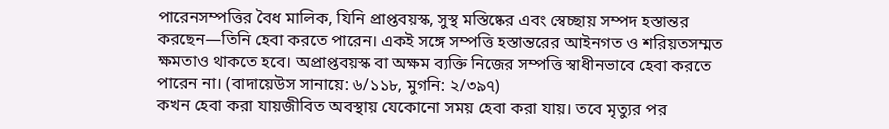পারেনসম্পত্তির বৈধ মালিক, যিনি প্রাপ্তবয়স্ক, সুস্থ মস্তিষ্কের এবং স্বেচ্ছায় সম্পদ হস্তান্তর করছেন—তিনি হেবা করতে পারেন। একই সঙ্গে সম্পত্তি হস্তান্তরের আইনগত ও শরিয়তসম্মত ক্ষমতাও থাকতে হবে। অপ্রাপ্তবয়স্ক বা অক্ষম ব্যক্তি নিজের সম্পত্তি স্বাধীনভাবে হেবা করতে পারেন না। (বাদায়েউস সানায়ে: ৬/১১৮, মুগনি: ২/৩৯৭)
কখন হেবা করা যায়জীবিত অবস্থায় যেকোনো সময় হেবা করা যায়। তবে মৃত্যুর পর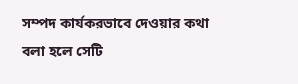সম্পদ কার্যকরভাবে দেওয়ার কথা বলা হলে সেটি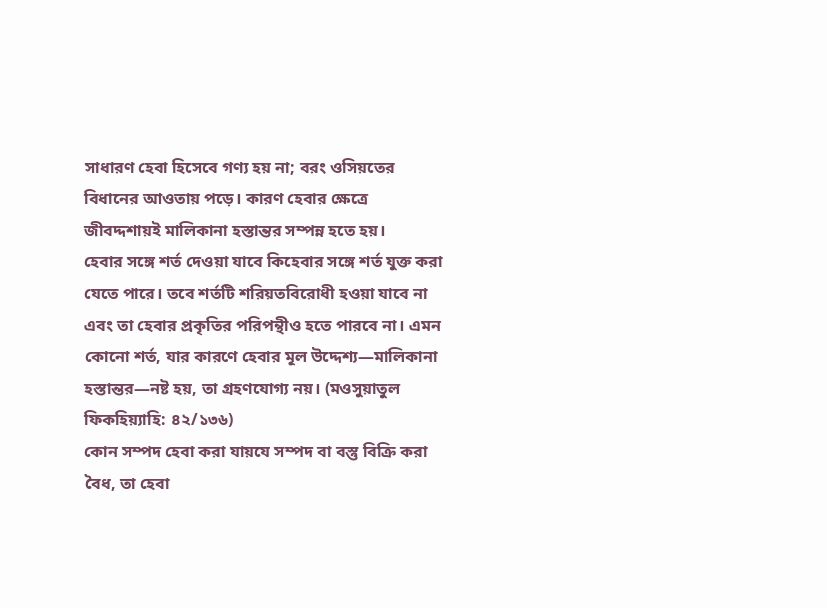সাধারণ হেবা হিসেবে গণ্য হয় না; বরং ওসিয়তের বিধানের আওতায় পড়ে। কারণ হেবার ক্ষেত্রে জীবদ্দশায়ই মালিকানা হস্তান্তর সম্পন্ন হতে হয়।
হেবার সঙ্গে শর্ত দেওয়া যাবে কিহেবার সঙ্গে শর্ত যুক্ত করা যেতে পারে। তবে শর্তটি শরিয়তবিরোধী হওয়া যাবে না এবং তা হেবার প্রকৃতির পরিপন্থীও হতে পারবে না। এমন কোনো শর্ত, যার কারণে হেবার মূল উদ্দেশ্য—মালিকানা হস্তান্তর—নষ্ট হয়, তা গ্রহণযোগ্য নয়। (মওসুয়াতুল ফিকহিয়্যাহি: ৪২/১৩৬)
কোন সম্পদ হেবা করা যায়যে সম্পদ বা বস্তু বিক্রি করা বৈধ, তা হেবা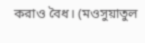করাও বৈধ। (মওসুয়াতুল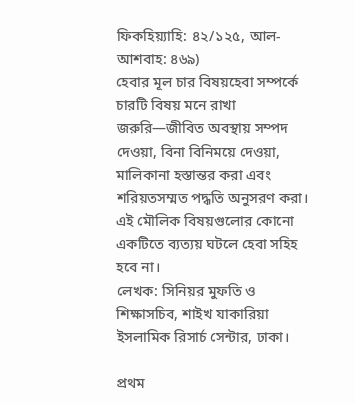ফিকহিয়্যাহি: ৪২/১২৫, আল-আশবাহ: ৪৬৯)
হেবার মূল চার বিষয়হেবা সম্পর্কে চারটি বিষয় মনে রাখা জরুরি—জীবিত অবস্থায় সম্পদ দেওয়া, বিনা বিনিময়ে দেওয়া, মালিকানা হস্তান্তর করা এবং শরিয়তসম্মত পদ্ধতি অনুসরণ করা। এই মৌলিক বিষয়গুলোর কোনো একটিতে ব্যত্যয় ঘটলে হেবা সহিহ হবে না।
লেখক: সিনিয়র মুফতি ও শিক্ষাসচিব, শাইখ যাকারিয়া ইসলামিক রিসার্চ সেন্টার, ঢাকা।

প্রথম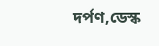দর্পণ,ডেস্ক